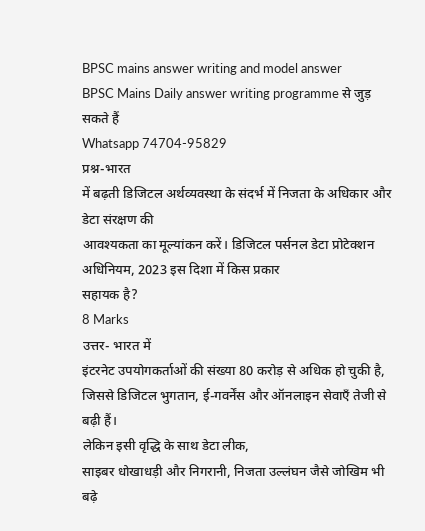BPSC mains answer writing and model answer
BPSC Mains Daily answer writing programme से जुड़ सकते हैं
Whatsapp 74704-95829
प्रश्न-भारत
में बढ़ती डिजिटल अर्थव्यवस्था के संदर्भ में निजता के अधिकार और डेटा संरक्षण की
आवश्यकता का मूल्यांकन करें। डिजिटल पर्सनल डेटा प्रोटेक्शन अधिनियम, 2023 इस दिशा में किस प्रकार
सहायक है?
8 Marks
उत्तर- भारत में
इंटरनेट उपयोगकर्ताओं की संख्या 80 करोड़ से अधिक हो चुकी है, जिससे डिजिटल भुगतान, ई-गवर्नेंस और ऑनलाइन सेवाएँ तेजी से बढ़ी हैं।
लेकिन इसी वृद्धि के साथ डेटा लीक,
साइबर धोखाधड़ी और निगरानी, निजता उल्लंघन जैसे जोखिम भी बढ़े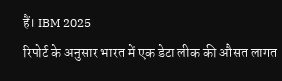हैं। IBM 2025
रिपोर्ट के अनुसार भारत में एक डेटा लीक की औसत लागत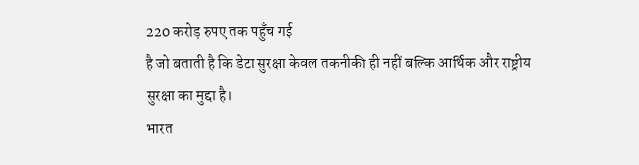220 करोड़ रुपए तक पहुँच गई
है जो बताती है कि डेटा सुरक्षा केवल तकनीकी ही नहीं बल्कि आर्थिक और राष्ट्रीय
सुरक्षा का मुद्दा है।
भारत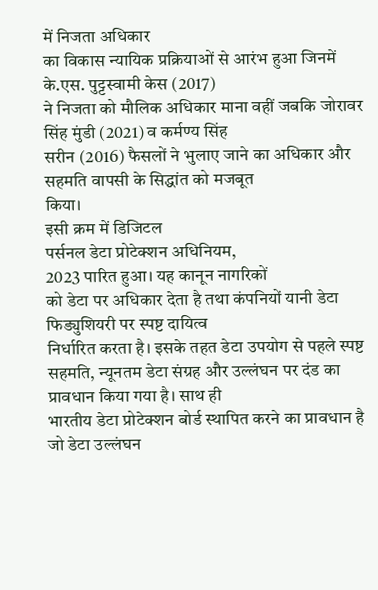में निजता अधिकार
का विकास न्यायिक प्रक्रियाओं से आरंभ हुआ जिनमें के.एस. पुट्टस्वामी केस (2017)
ने निजता को मौलिक अधिकार माना वहीं जबकि जोरावर सिंह मुंडी (2021) व कर्मण्य सिंह
सरीन (2016) फैसलों ने भुलाए जाने का अधिकार और सहमति वापसी के सिद्धांत को मजबूत
किया।
इसी क्रम में डिजिटल
पर्सनल डेटा प्रोटेक्शन अधिनियम,
2023 पारित हुआ। यह कानून नागरिकों
को डेटा पर अधिकार देता है तथा कंपनियों यानी डेटा फिड्युशियरी पर स्पष्ट दायित्व
निर्धारित करता है। इसके तहत डेटा उपयोग से पहले स्पष्ट सहमति, न्यूनतम डेटा संग्रह और उल्लंघन पर दंड का प्रावधान किया गया है। साथ ही
भारतीय डेटा प्रोटेक्शन बोर्ड स्थापित करने का प्रावधान है जो डेटा उल्लंघन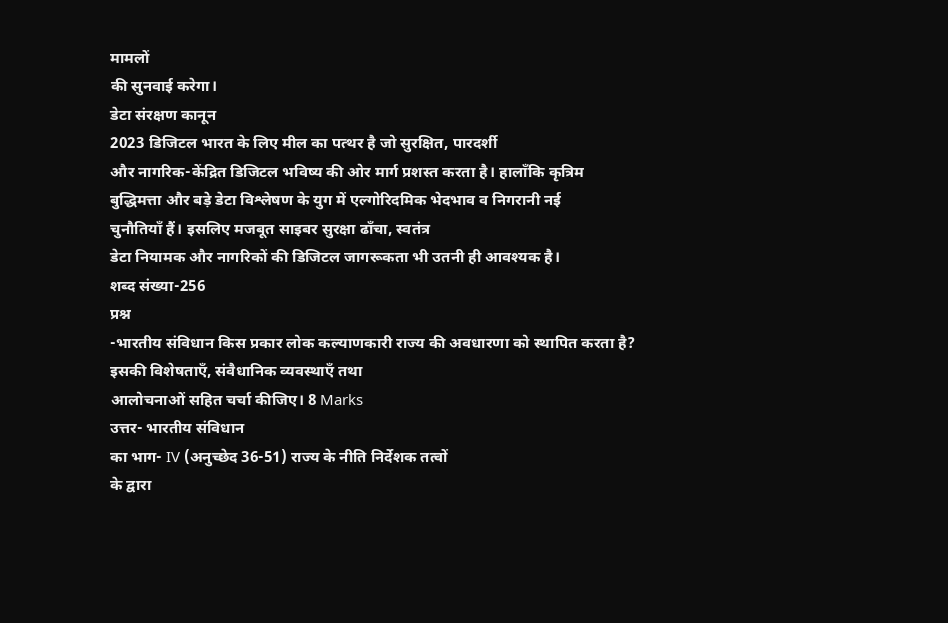मामलों
की सुनवाई करेगा।
डेटा संरक्षण कानून
2023 डिजिटल भारत के लिए मील का पत्थर है जो सुरक्षित, पारदर्शी
और नागरिक-केंद्रित डिजिटल भविष्य की ओर मार्ग प्रशस्त करता है। हालाँकि कृत्रिम
बुद्धिमत्ता और बड़े डेटा विश्लेषण के युग में एल्गोरिदमिक भेदभाव व निगरानी नई
चुनौतियाँ हैं। इसलिए मजबूत साइबर सुरक्षा ढाँचा, स्वतंत्र
डेटा नियामक और नागरिकों की डिजिटल जागरूकता भी उतनी ही आवश्यक है।
शब्द संख्या-256
प्रश्न
-भारतीय संविधान किस प्रकार लोक कल्याणकारी राज्य की अवधारणा को स्थापित करता है? इसकी विशेषताएँ, संवैधानिक व्यवस्थाएँ तथा
आलोचनाओं सहित चर्चा कीजिए। 8 Marks
उत्तर- भारतीय संविधान
का भाग- IV (अनुच्छेद 36-51) राज्य के नीति निर्देशक तत्वों
के द्वारा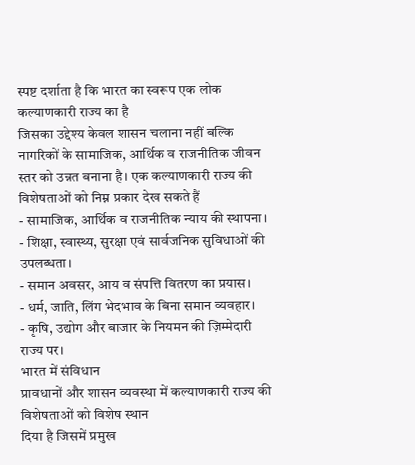स्पष्ट दर्शाता है कि भारत का स्वरूप एक लोक कल्याणकारी राज्य का है
जिसका उद्देश्य केवल शासन चलाना नहीं बल्कि नागरिकों के सामाजिक, आर्थिक व राजनीतिक जीवन स्तर को उन्नत बनाना है। एक कल्याणकारी राज्य की
विशेषताओं को निम्न प्रकार देख सकते हैं
- सामाजिक, आर्थिक व राजनीतिक न्याय की स्थापना।
- शिक्षा, स्वास्थ्य, सुरक्षा एवं सार्वजनिक सुविधाओं की उपलब्धता।
- समान अवसर, आय व संपत्ति वितरण का प्रयास।
- धर्म, जाति, लिंग भेदभाव के बिना समान व्यवहार।
- कृषि, उद्योग और बाजार के नियमन की ज़िम्मेदारी राज्य पर।
भारत में संविधान
प्रावधानों और शासन व्यवस्था में कल्याणकारी राज्य की विशेषताओं को विशेष स्थान
दिया है जिसमें प्रमुख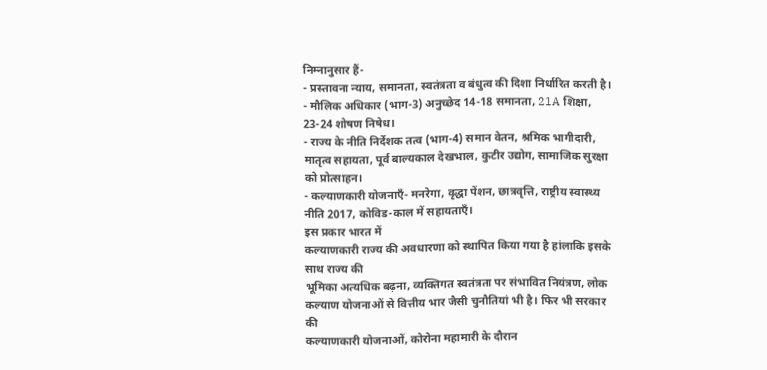निम्नानुसार हैं-
- प्रस्तावना न्याय, समानता, स्वतंत्रता व बंधुत्व की दिशा निर्धारित करती है।
- मौलिक अधिकार (भाग-3) अनुच्छेद 14-18 समानता, 21A शिक्षा, 23-24 शोषण निषेध।
- राज्य के नीति निर्देशक तत्व (भाग-4) समान वेतन, श्रमिक भागीदारी, मातृत्व सहायता, पूर्व बाल्यकाल देखभाल, कुटीर उद्योग, सामाजिक सुरक्षा को प्रोत्साहन।
- कल्याणकारी योजनाएँ- मनरेगा, वृद्धा पेंशन, छात्रवृत्ति, राष्ट्रीय स्वास्थ्य नीति 2017, कोविड-काल में सहायताएँ।
इस प्रकार भारत में
कल्याणकारी राज्य की अवधारणा को स्थापित किया गया है हांलाकि इसके साथ राज्य की
भूमिका अत्यधिक बढ़ना, व्यक्तिगत स्वतंत्रता पर संभावित नियंत्रण, लोक कल्याण योजनाओं से वित्तीय भार जैसी चुनौतियां भी है। फिर भी सरकार की
कल्याणकारी योजनाओं, कोरोना महामारी के दौरान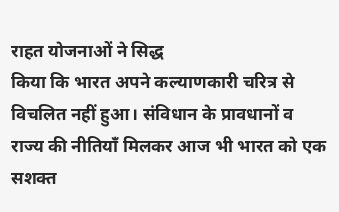राहत योजनाओं ने सिद्ध
किया कि भारत अपने कल्याणकारी चरित्र से विचलित नहीं हुआ। संविधान के प्रावधानों व
राज्य की नीतियाँ मिलकर आज भी भारत को एक सशक्त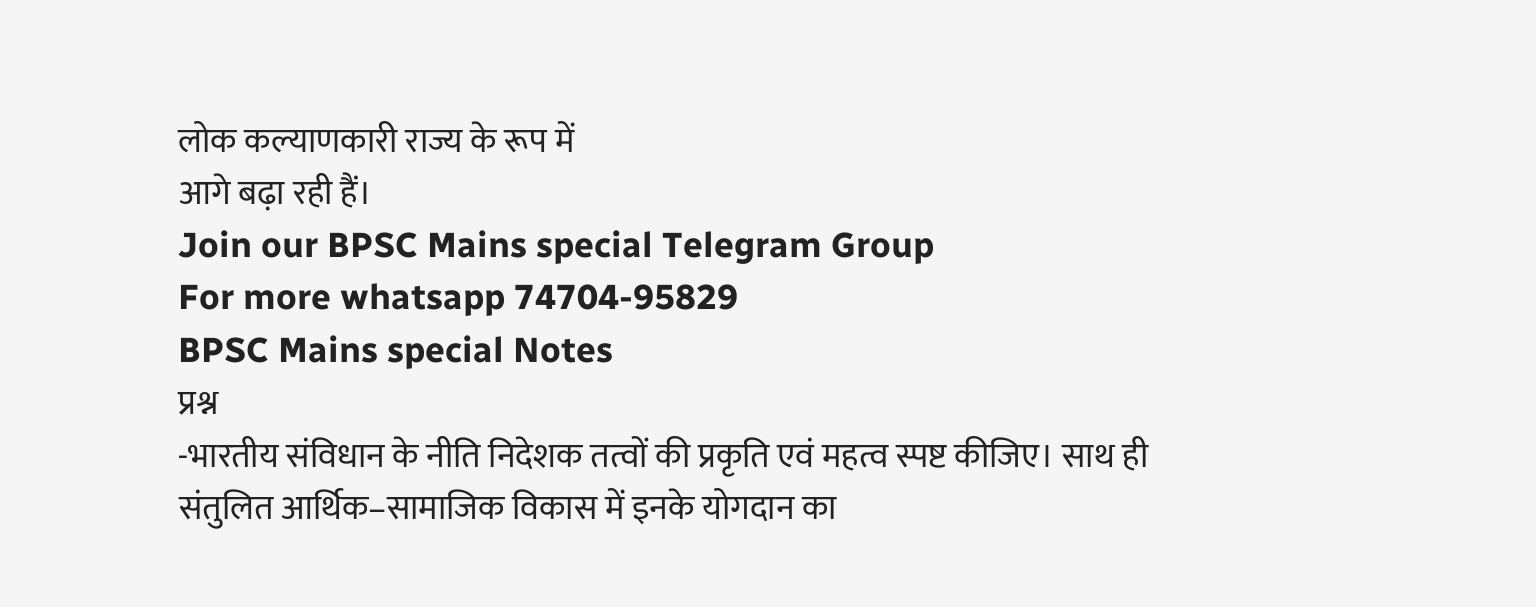लोक कल्याणकारी राज्य के रूप में
आगे बढ़ा रही हैं।
Join our BPSC Mains special Telegram Group
For more whatsapp 74704-95829
BPSC Mains special Notes
प्रश्न
-भारतीय संविधान के नीति निदेशक तत्वों की प्रकृति एवं महत्व स्पष्ट कीजिए। साथ ही
संतुलित आर्थिक–सामाजिक विकास में इनके योगदान का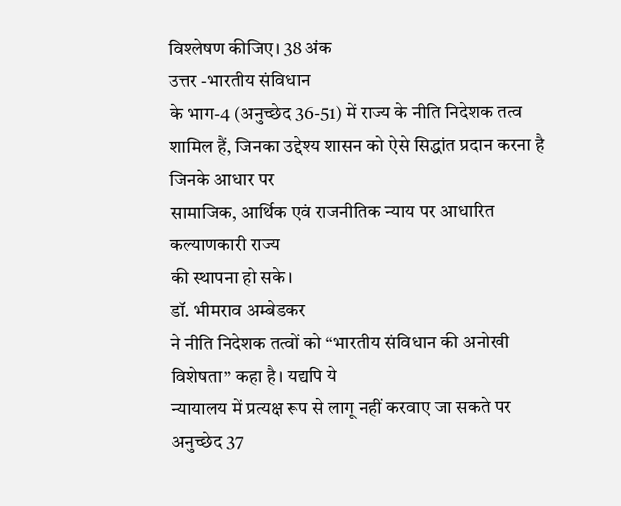विश्लेषण कीजिए। 38 अंक
उत्तर -भारतीय संविधान
के भाग-4 (अनुच्छेद 36-51) में राज्य के नीति निदेशक तत्व शामिल हैं, जिनका उद्देश्य शासन को ऐसे सिद्धांत प्रदान करना है जिनके आधार पर
सामाजिक, आर्थिक एवं राजनीतिक न्याय पर आधारित कल्याणकारी राज्य
की स्थापना हो सके।
डॉ. भीमराव अम्बेडकर
ने नीति निदेशक तत्वों को “भारतीय संविधान की अनोखी विशेषता” कहा है। यद्यपि ये
न्यायालय में प्रत्यक्ष रूप से लागू नहीं करवाए जा सकते पर अनुच्छेद 37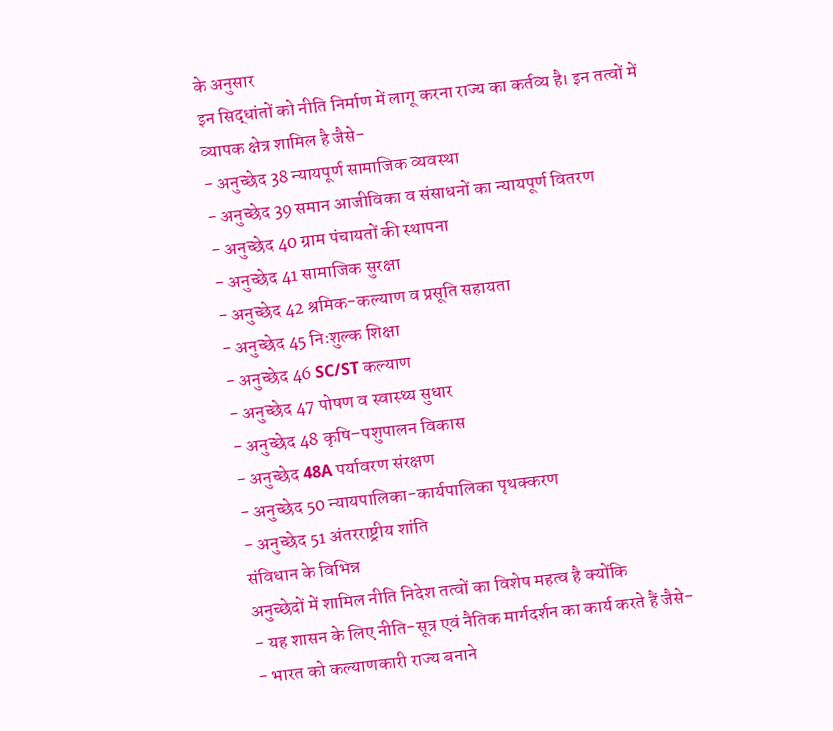के अनुसार
इन सिद्धांतों को नीति निर्माण में लागू करना राज्य का कर्तव्य है। इन तत्वों में
व्यापक क्षेत्र शामिल है जैसे-
- अनुच्छेद 38 न्यायपूर्ण सामाजिक व्यवस्था
- अनुच्छेद 39 समान आजीविका व संसाधनों का न्यायपूर्ण वितरण
- अनुच्छेद 40 ग्राम पंचायतों की स्थापना
- अनुच्छेद 41 सामाजिक सुरक्षा
- अनुच्छेद 42 श्रमिक-कल्याण व प्रसूति सहायता
- अनुच्छेद 45 निःशुल्क शिक्षा
- अनुच्छेद 46 SC/ST कल्याण
- अनुच्छेद 47 पोषण व स्वास्थ्य सुधार
- अनुच्छेद 48 कृषि–पशुपालन विकास
- अनुच्छेद 48A पर्यावरण संरक्षण
- अनुच्छेद 50 न्यायपालिका-कार्यपालिका पृथक्करण
- अनुच्छेद 51 अंतरराष्ट्रीय शांति
संविधान के विभिन्न
अनुच्छेदों में शामिल नीति निदेश तत्वों का विशेष महत्व है क्योंकि
- यह शासन के लिए नीति-सूत्र एवं नैतिक मार्गदर्शन का कार्य करते हैं जैसे-
- भारत को कल्याणकारी राज्य बनाने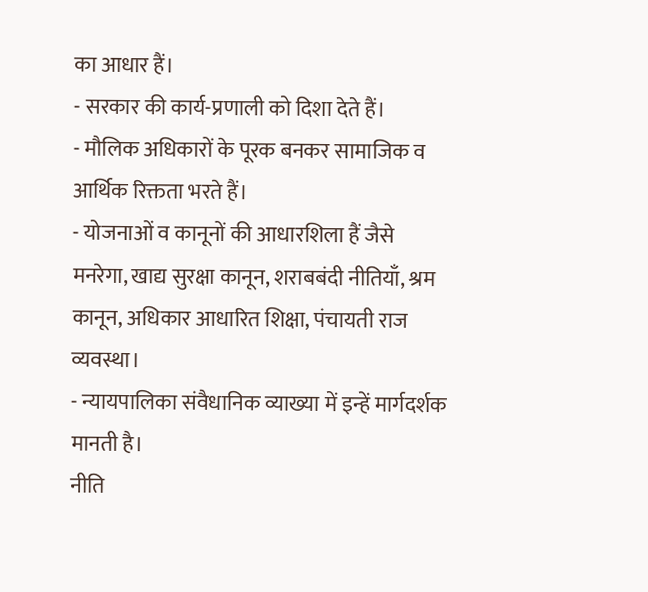का आधार हैं।
- सरकार की कार्य-प्रणाली को दिशा देते हैं।
- मौलिक अधिकारों के पूरक बनकर सामाजिक व आर्थिक रिक्तता भरते हैं।
- योजनाओं व कानूनों की आधारशिला हैं जैसे मनरेगा, खाद्य सुरक्षा कानून, शराबबंदी नीतियाँ, श्रम कानून, अधिकार आधारित शिक्षा, पंचायती राज व्यवस्था।
- न्यायपालिका संवैधानिक व्याख्या में इन्हें मार्गदर्शक मानती है।
नीति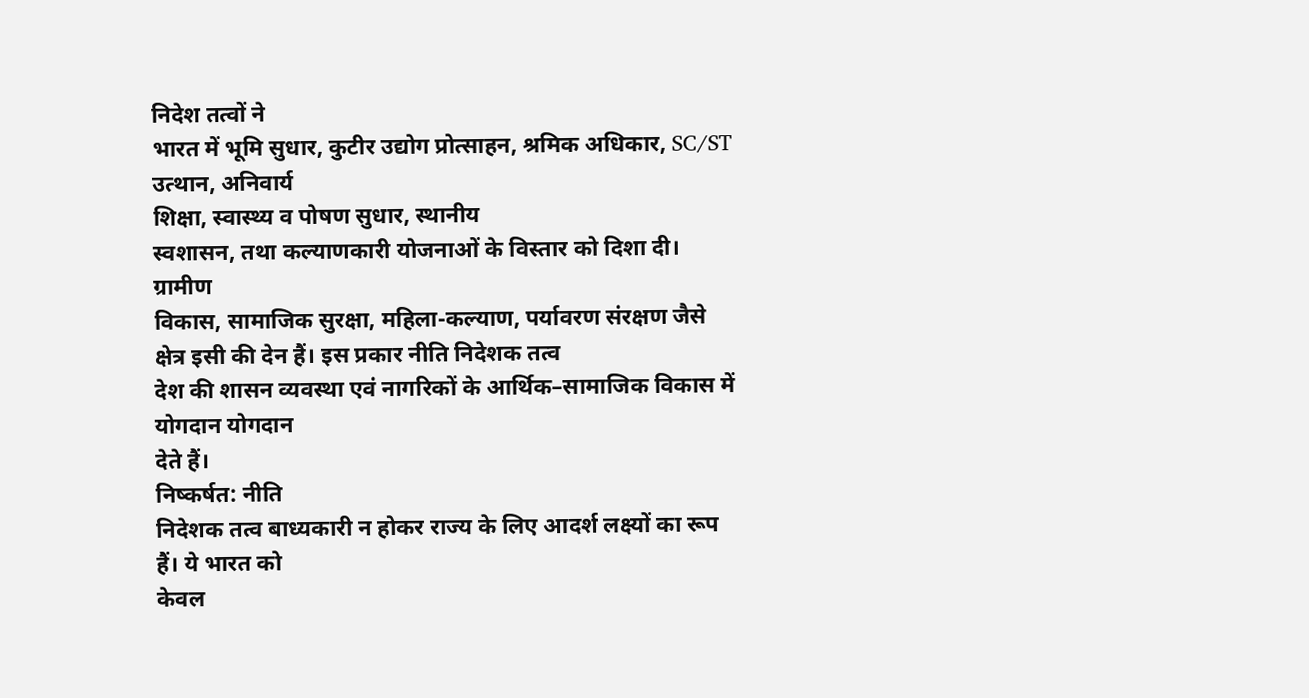निदेश तत्वों ने
भारत में भूमि सुधार, कुटीर उद्योग प्रोत्साहन, श्रमिक अधिकार, SC/ST उत्थान, अनिवार्य
शिक्षा, स्वास्थ्य व पोषण सुधार, स्थानीय
स्वशासन, तथा कल्याणकारी योजनाओं के विस्तार को दिशा दी। ग्रामीण
विकास, सामाजिक सुरक्षा, महिला-कल्याण, पर्यावरण संरक्षण जैसे क्षेत्र इसी की देन हैं। इस प्रकार नीति निदेशक तत्व
देश की शासन व्यवस्था एवं नागरिकों के आर्थिक–सामाजिक विकास में योगदान योगदान
देते हैं।
निष्कर्षत: नीति
निदेशक तत्व बाध्यकारी न होकर राज्य के लिए आदर्श लक्ष्यों का रूप हैं। ये भारत को
केवल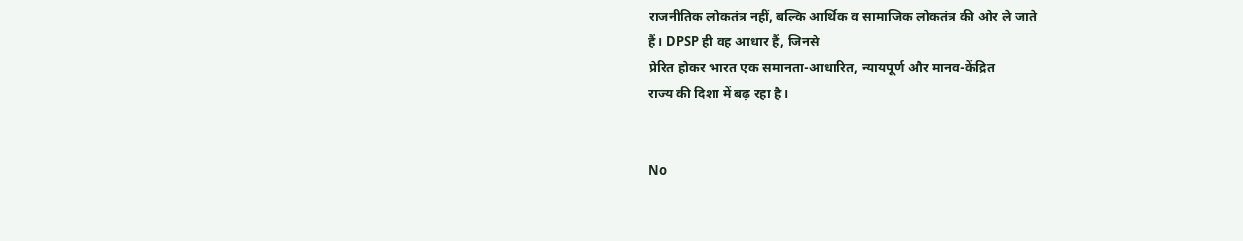राजनीतिक लोकतंत्र नहीं, बल्कि आर्थिक व सामाजिक लोकतंत्र की ओर ले जाते
हैं। DPSP ही वह आधार हैं, जिनसे
प्रेरित होकर भारत एक समानता-आधारित, न्यायपूर्ण और मानव-केंद्रित
राज्य की दिशा में बढ़ रहा है।


No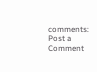comments:
Post a Comment